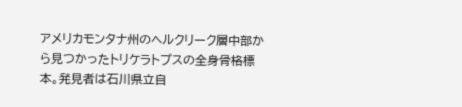アメリカモンタナ州のヘルクリーク層中部から見つかったトリケラトプスの全身骨格標本。発見者は石川県立自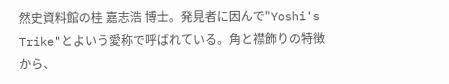然史資料館の桂 嘉志浩 博士。発見者に因んで"Yoshi's Trike"とよいう愛称で呼ばれている。角と襟飾りの特徴から、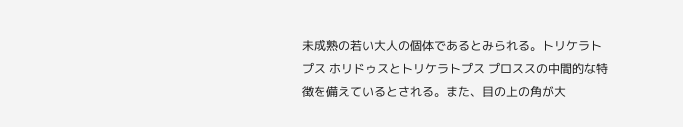未成熟の若い大人の個体であるとみられる。トリケラトプス ホリドゥスとトリケラトプス プロススの中間的な特徴を備えているとされる。また、目の上の角が大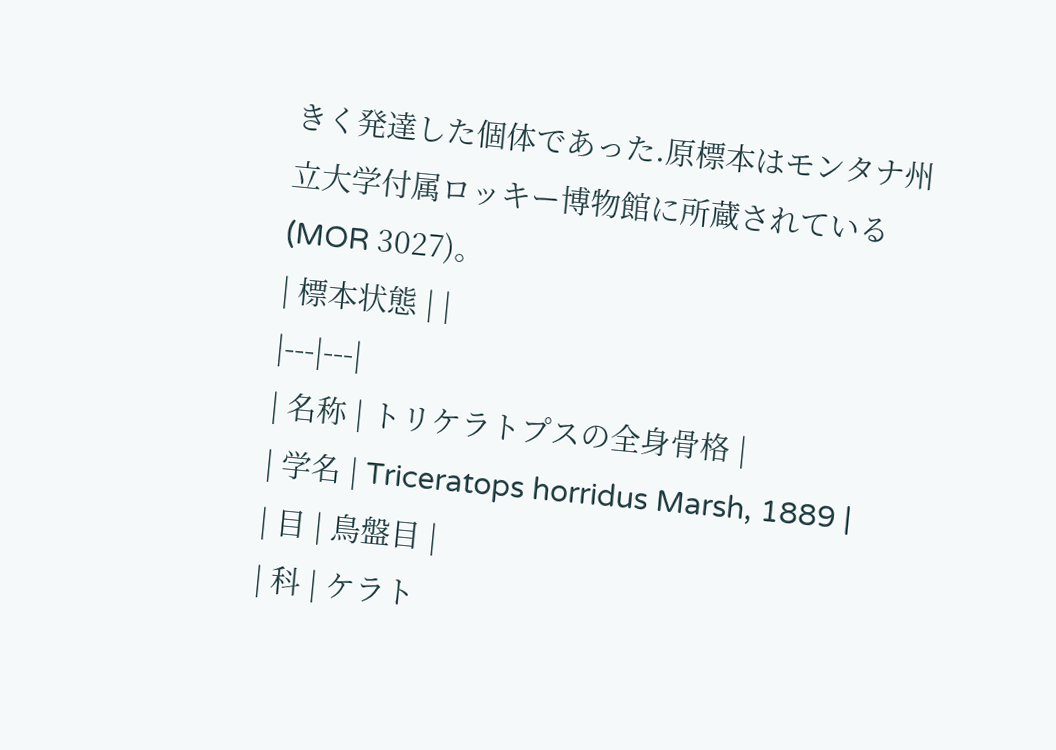きく発達した個体であった.原標本はモンタナ州立大学付属ロッキー博物館に所蔵されている(MOR 3027)。
| 標本状態 | |
|---|---|
| 名称 | トリケラトプスの全身骨格 |
| 学名 | Triceratops horridus Marsh, 1889 |
| 目 | 鳥盤目 |
| 科 | ケラト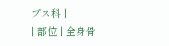プス科 |
| 部位 | 全身骨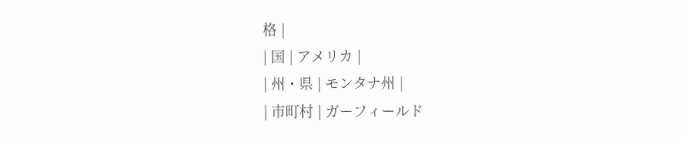格 |
| 国 | アメリカ |
| 州・県 | モンタナ州 |
| 市町村 | ガーフィールド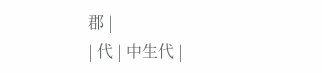郡 |
| 代 | 中生代 |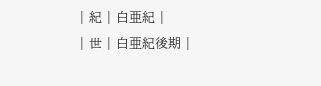| 紀 | 白亜紀 |
| 世 | 白亜紀後期 |